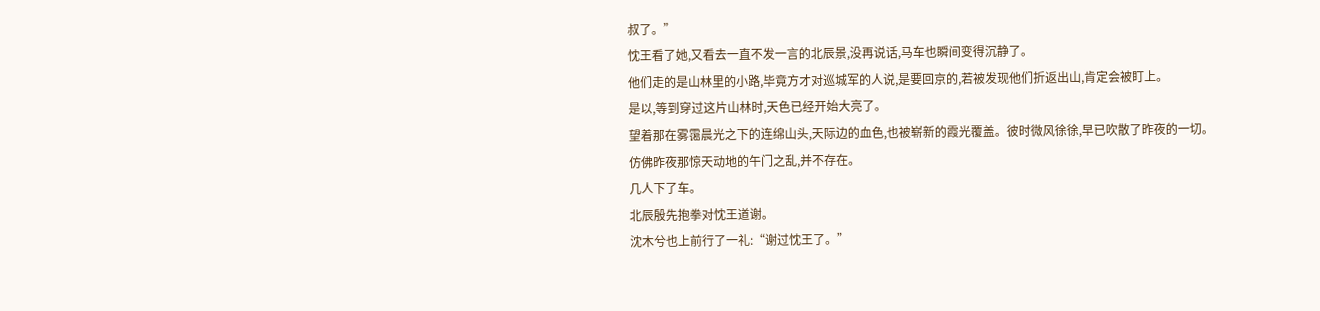叔了。”
忱王看了她,又看去一直不发一言的北辰景,没再说话,马车也瞬间变得沉静了。
他们走的是山林里的小路,毕竟方才对巡城军的人说,是要回京的,若被发现他们折返出山,肯定会被盯上。
是以,等到穿过这片山林时,天色已经开始大亮了。
望着那在雾霭晨光之下的连绵山头,天际边的血色,也被崭新的霞光覆盖。彼时微风徐徐,早已吹散了昨夜的一切。
仿佛昨夜那惊天动地的午门之乱,并不存在。
几人下了车。
北辰殷先抱拳对忱王道谢。
沈木兮也上前行了一礼:“谢过忱王了。”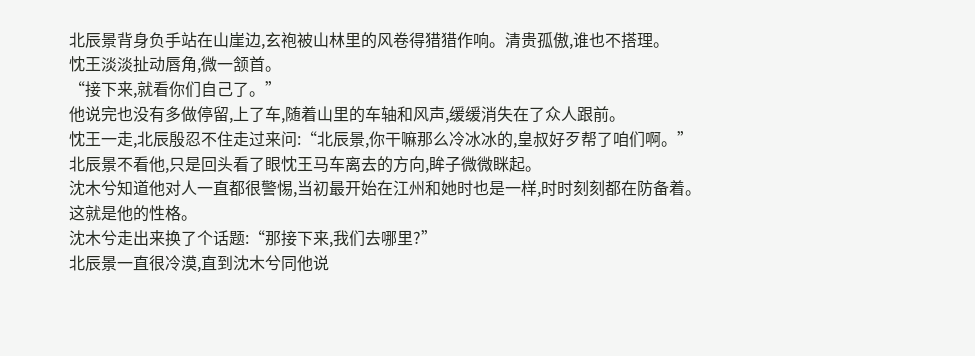北辰景背身负手站在山崖边,玄袍被山林里的风卷得猎猎作响。清贵孤傲,谁也不搭理。
忱王淡淡扯动唇角,微一颔首。
“接下来,就看你们自己了。”
他说完也没有多做停留,上了车,随着山里的车轴和风声,缓缓消失在了众人跟前。
忱王一走,北辰殷忍不住走过来问:“北辰景,你干嘛那么冷冰冰的,皇叔好歹帮了咱们啊。”
北辰景不看他,只是回头看了眼忱王马车离去的方向,眸子微微眯起。
沈木兮知道他对人一直都很警惕,当初最开始在江州和她时也是一样,时时刻刻都在防备着。
这就是他的性格。
沈木兮走出来换了个话题:“那接下来,我们去哪里?”
北辰景一直很冷漠,直到沈木兮同他说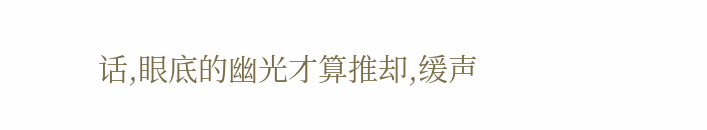话,眼底的幽光才算推却,缓声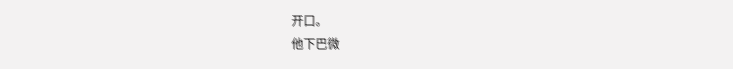开口。
他下巴微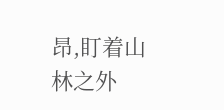昂,盯着山林之外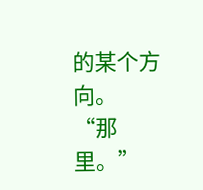的某个方向。
“那里。”